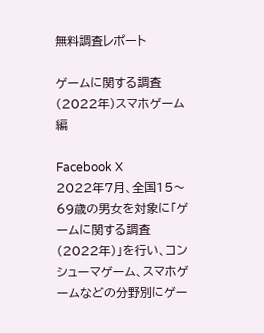無料調査レポート

ゲームに関する調査(2022年)スマホゲーム編

Facebook X
2022年7月、全国15〜69歳の男女を対象に「ゲームに関する調査(2022年)」を行い、コンシューマゲーム、スマホゲームなどの分野別にゲー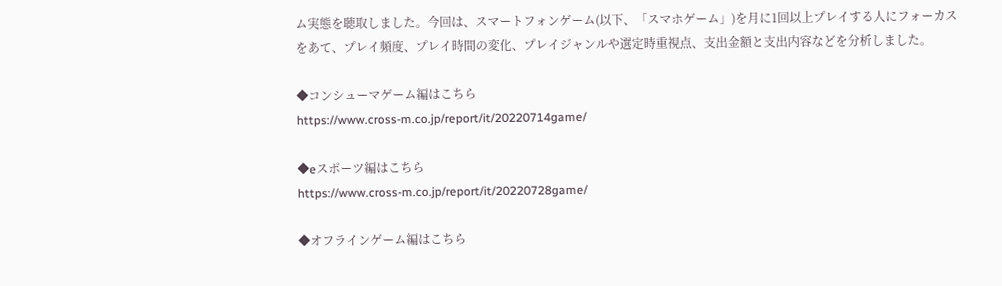ム実態を聴取しました。今回は、スマートフォンゲーム(以下、「スマホゲーム」)を月に1回以上プレイする人にフォーカスをあて、プレイ頻度、プレイ時間の変化、プレイジャンルや選定時重視点、支出金額と支出内容などを分析しました。

◆コンシューマゲーム編はこちら
https://www.cross-m.co.jp/report/it/20220714game/

◆eスポーツ編はこちら
https://www.cross-m.co.jp/report/it/20220728game/

◆オフラインゲーム編はこちら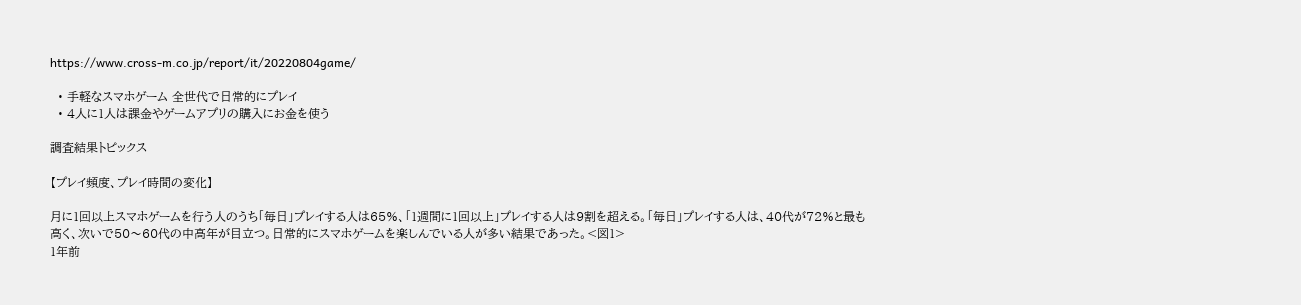https://www.cross-m.co.jp/report/it/20220804game/

  • 手軽なスマホゲーム 全世代で日常的にプレイ
  • 4人に1人は課金やゲームアプリの購入にお金を使う

調査結果トピックス

【プレイ頻度、プレイ時間の変化】

月に1回以上スマホゲームを行う人のうち「毎日」プレイする人は65%、「1週間に1回以上」プレイする人は9割を超える。「毎日」プレイする人は、40代が72%と最も高く、次いで50〜60代の中高年が目立つ。日常的にスマホゲームを楽しんでいる人が多い結果であった。<図1>
1年前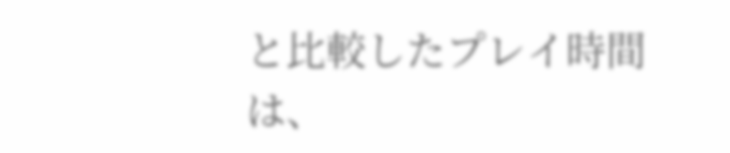と比較したプレイ時間は、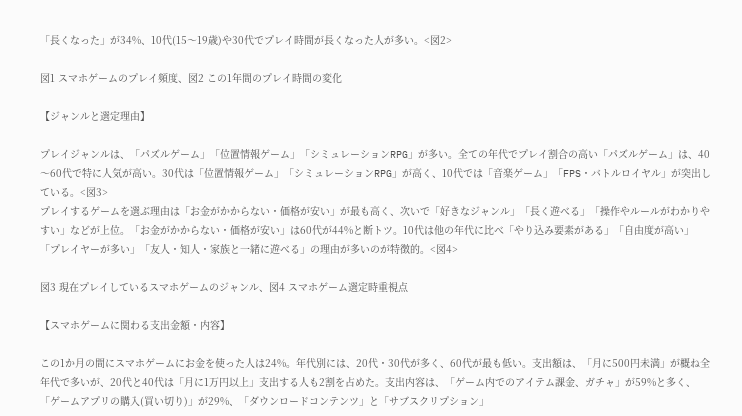「長くなった」が34%、10代(15〜19歳)や30代でプレイ時間が長くなった人が多い。<図2>

図1 スマホゲームのプレイ頻度、図2 この1年間のプレイ時間の変化

【ジャンルと選定理由】

プレイジャンルは、「パズルゲーム」「位置情報ゲーム」「シミュレーションRPG」が多い。全ての年代でプレイ割合の高い「パズルゲーム」は、40〜60代で特に人気が高い。30代は「位置情報ゲーム」「シミュレーションRPG」が高く、10代では「音楽ゲーム」「FPS・バトルロイヤル」が突出している。<図3>
プレイするゲームを選ぶ理由は「お金がかからない・価格が安い」が最も高く、次いで「好きなジャンル」「長く遊べる」「操作やルールがわかりやすい」などが上位。「お金がかからない・価格が安い」は60代が44%と断トツ。10代は他の年代に比べ「やり込み要素がある」「自由度が高い」「プレイヤーが多い」「友人・知人・家族と一緒に遊べる」の理由が多いのが特徴的。<図4>

図3 現在プレイしているスマホゲームのジャンル、図4 スマホゲーム選定時重視点

【スマホゲームに関わる支出金額・内容】

この1か月の間にスマホゲームにお金を使った人は24%。年代別には、20代・30代が多く、60代が最も低い。支出額は、「月に500円未満」が概ね全年代で多いが、20代と40代は「月に1万円以上」支出する人も2割を占めた。支出内容は、「ゲーム内でのアイテム課金、ガチャ」が59%と多く、「ゲームアプリの購入(買い切り)」が29%、「ダウンロードコンテンツ」と「サブスクリプション」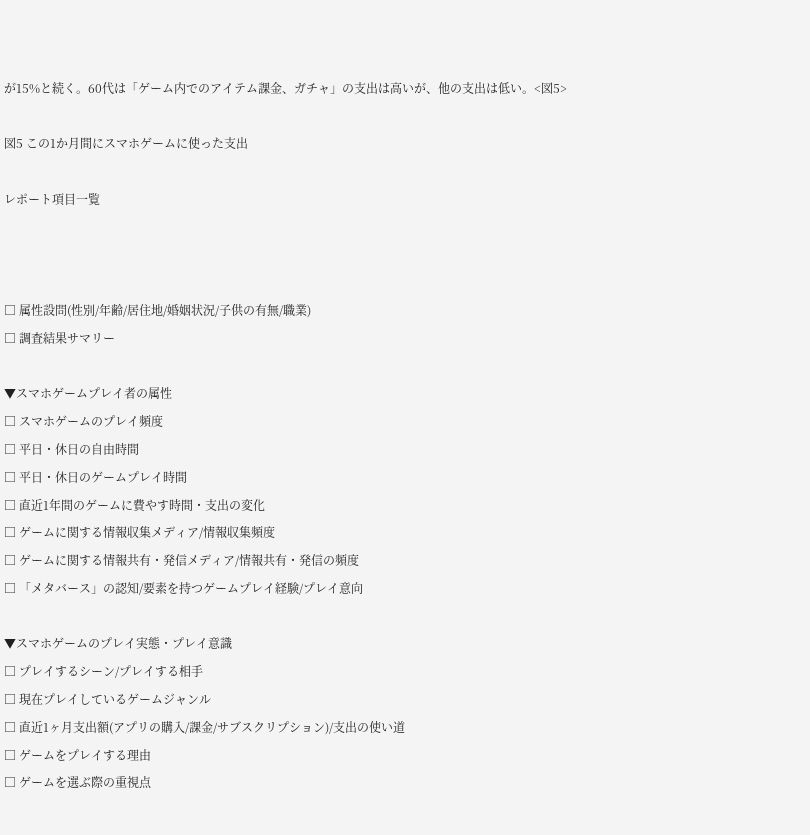が15%と続く。60代は「ゲーム内でのアイテム課金、ガチャ」の支出は高いが、他の支出は低い。<図5>

図5 この1か月間にスマホゲームに使った支出

レポート項目一覧



□ 属性設問(性別/年齢/居住地/婚姻状況/子供の有無/職業)
□ 調査結果サマリー

▼スマホゲームプレイ者の属性
□ スマホゲームのプレイ頻度
□ 平日・休日の自由時間
□ 平日・休日のゲームプレイ時間
□ 直近1年間のゲームに費やす時間・支出の変化
□ ゲームに関する情報収集メディア/情報収集頻度
□ ゲームに関する情報共有・発信メディア/情報共有・発信の頻度
□ 「メタバース」の認知/要素を持つゲームプレイ経験/プレイ意向

▼スマホゲームのプレイ実態・プレイ意識
□ プレイするシーン/プレイする相手
□ 現在プレイしているゲームジャンル
□ 直近1ヶ月支出額(アプリの購入/課金/サブスクリプション)/支出の使い道
□ ゲームをプレイする理由
□ ゲームを選ぶ際の重視点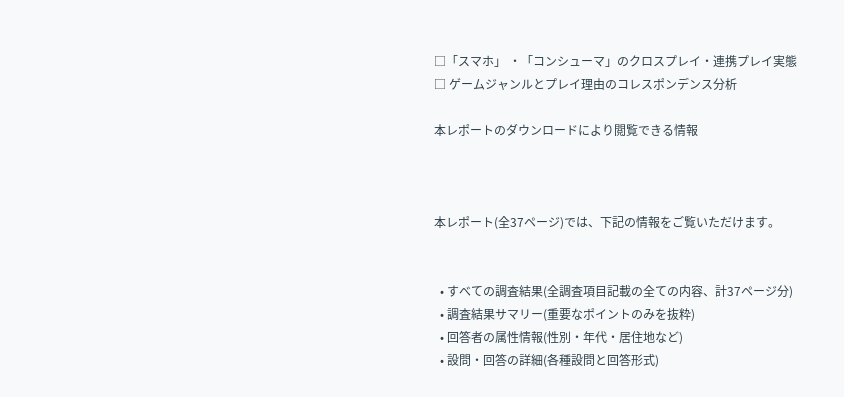□「スマホ」 ・「コンシューマ」のクロスプレイ・連携プレイ実態
□ ゲームジャンルとプレイ理由のコレスポンデンス分析

本レポートのダウンロードにより閲覧できる情報



本レポート(全37ページ)では、下記の情報をご覧いただけます。


  • すべての調査結果(全調査項目記載の全ての内容、計37ページ分)
  • 調査結果サマリー(重要なポイントのみを抜粋)
  • 回答者の属性情報(性別・年代・居住地など)
  • 設問・回答の詳細(各種設問と回答形式)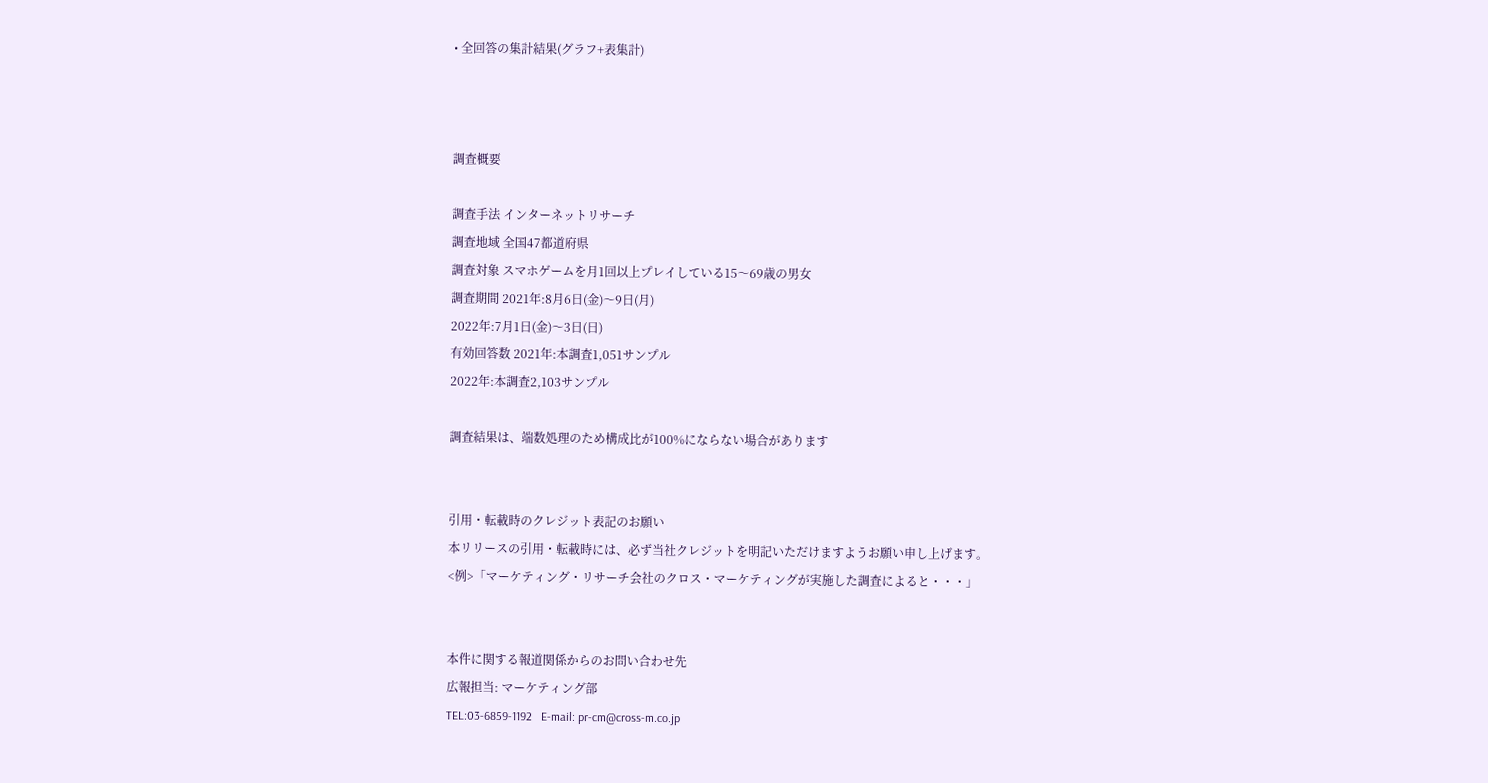• 全回答の集計結果(グラフ+表集計)



調査概要

調査手法 インターネットリサーチ
調査地域 全国47都道府県
調査対象 スマホゲームを月1回以上プレイしている15〜69歳の男女
調査期間 2021年:8月6日(金)〜9日(月)
2022年:7月1日(金)〜3日(日)
有効回答数 2021年:本調査1,051サンプル
2022年:本調査2,103サンプル

調査結果は、端数処理のため構成比が100%にならない場合があります


引用・転載時のクレジット表記のお願い
本リリースの引用・転載時には、必ず当社クレジットを明記いただけますようお願い申し上げます。
<例>「マーケティング・リサーチ会社のクロス・マーケティングが実施した調査によると・・・」


本件に関する報道関係からのお問い合わせ先
広報担当: マーケティング部
TEL:03-6859-1192   E-mail: pr-cm@cross-m.co.jp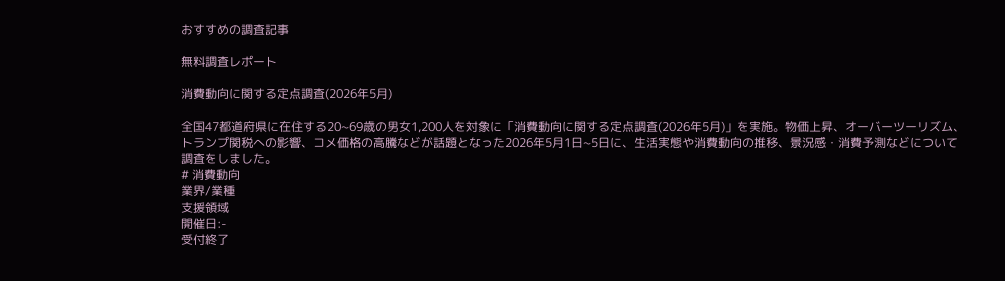おすすめの調査記事

無料調査レポート

消費動向に関する定点調査(2026年5月)

全国47都道府県に在住する20~69歳の男女1,200人を対象に「消費動向に関する定点調査(2026年5月)」を実施。物価上昇、オーバーツーリズム、トランプ関税への影響、コメ価格の高騰などが話題となった2026年5月1日~5日に、生活実態や消費動向の推移、景況感・消費予測などについて調査をしました。
# 消費動向
業界/業種
支援領域
開催日:-
受付終了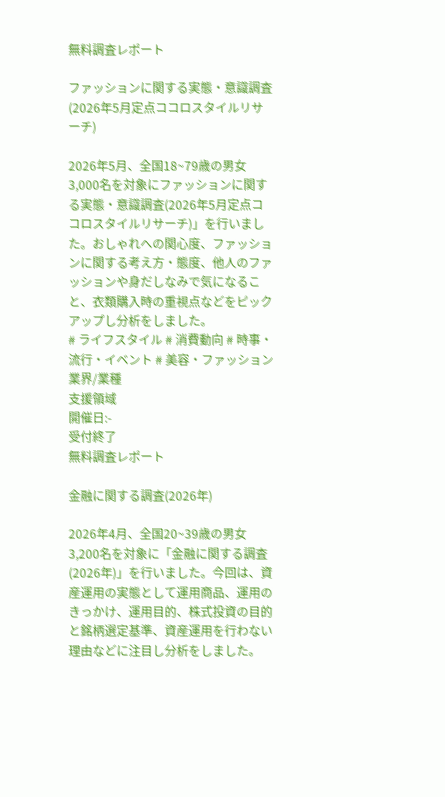無料調査レポート

ファッションに関する実態・意識調査(2026年5月定点ココロスタイルリサーチ)

2026年5月、全国18~79歳の男女3,000名を対象にファッションに関する実態・意識調査(2026年5月定点ココロスタイルリサーチ)」を行いました。おしゃれへの関心度、ファッションに関する考え方・態度、他人のファッションや身だしなみで気になること、衣類購入時の重視点などをピックアップし分析をしました。
# ライフスタイル # 消費動向 # 時事・流行・イベント # 美容・ファッション
業界/業種
支援領域
開催日:-
受付終了
無料調査レポート

金融に関する調査(2026年)

2026年4月、全国20~39歳の男女3,200名を対象に「金融に関する調査(2026年)」を行いました。今回は、資産運用の実態として運用商品、運用のきっかけ、運用目的、株式投資の目的と銘柄選定基準、資産運用を行わない理由などに注目し分析をしました。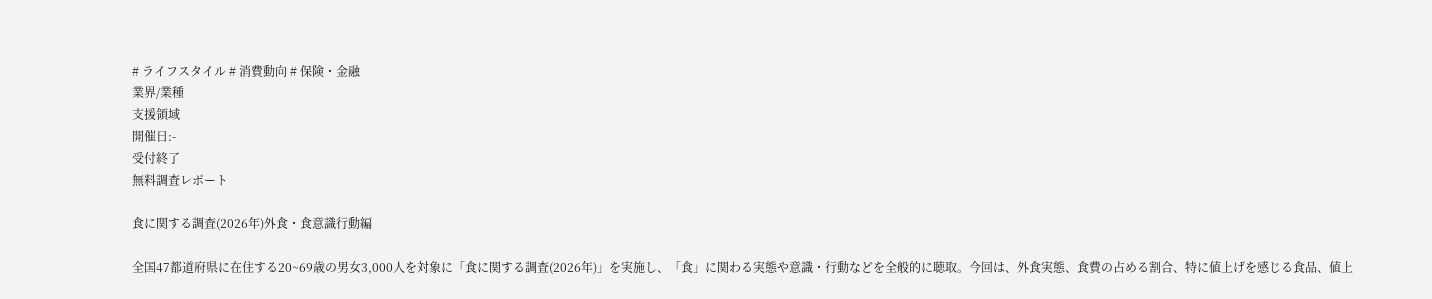# ライフスタイル # 消費動向 # 保険・金融
業界/業種
支援領域
開催日:-
受付終了
無料調査レポート

食に関する調査(2026年)外食・食意識行動編

全国47都道府県に在住する20~69歳の男女3,000人を対象に「食に関する調査(2026年)」を実施し、「食」に関わる実態や意識・行動などを全般的に聴取。今回は、外食実態、食費の占める割合、特に値上げを感じる食品、値上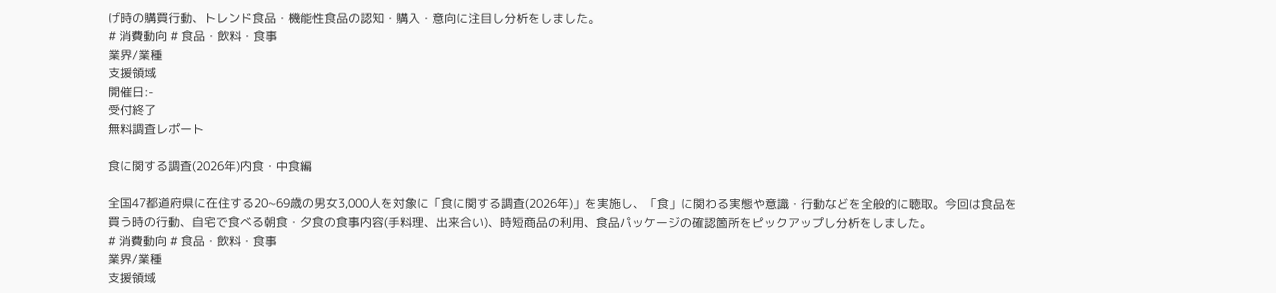げ時の購買行動、トレンド食品・機能性食品の認知・購入・意向に注目し分析をしました。
# 消費動向 # 食品・飲料・食事
業界/業種
支援領域
開催日:-
受付終了
無料調査レポート

食に関する調査(2026年)内食・中食編

全国47都道府県に在住する20~69歳の男女3,000人を対象に「食に関する調査(2026年)」を実施し、「食」に関わる実態や意識・行動などを全般的に聴取。今回は食品を買う時の行動、自宅で食べる朝食・夕食の食事内容(手料理、出来合い)、時短商品の利用、食品パッケージの確認箇所をピックアップし分析をしました。
# 消費動向 # 食品・飲料・食事
業界/業種
支援領域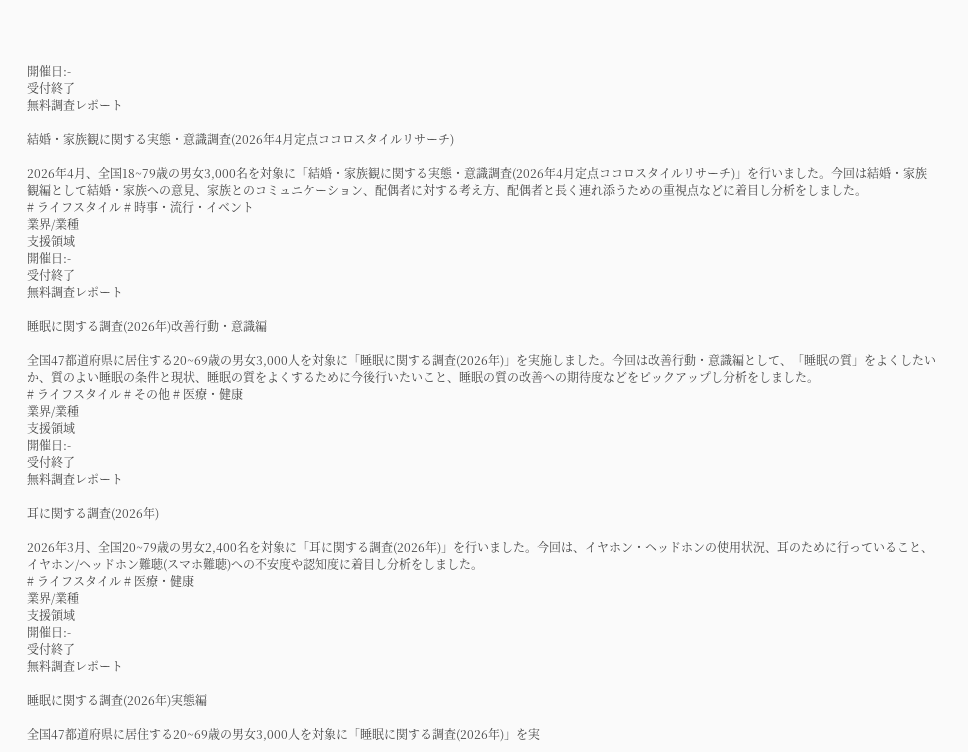開催日:-
受付終了
無料調査レポート

結婚・家族観に関する実態・意識調査(2026年4月定点ココロスタイルリサーチ)

2026年4月、全国18~79歳の男女3,000名を対象に「結婚・家族観に関する実態・意識調査(2026年4月定点ココロスタイルリサーチ)」を行いました。今回は結婚・家族観編として結婚・家族への意見、家族とのコミュニケーション、配偶者に対する考え方、配偶者と長く連れ添うための重視点などに着目し分析をしました。
# ライフスタイル # 時事・流行・イベント
業界/業種
支援領域
開催日:-
受付終了
無料調査レポート

睡眠に関する調査(2026年)改善行動・意識編

全国47都道府県に居住する20~69歳の男女3,000人を対象に「睡眠に関する調査(2026年)」を実施しました。今回は改善行動・意識編として、「睡眠の質」をよくしたいか、質のよい睡眠の条件と現状、睡眠の質をよくするために今後行いたいこと、睡眠の質の改善への期待度などをピックアップし分析をしました。
# ライフスタイル # その他 # 医療・健康
業界/業種
支援領域
開催日:-
受付終了
無料調査レポート

耳に関する調査(2026年)

2026年3月、全国20~79歳の男女2,400名を対象に「耳に関する調査(2026年)」を行いました。今回は、イヤホン・ヘッドホンの使用状況、耳のために行っていること、イヤホン/ヘッドホン難聴(スマホ難聴)への不安度や認知度に着目し分析をしました。
# ライフスタイル # 医療・健康
業界/業種
支援領域
開催日:-
受付終了
無料調査レポート

睡眠に関する調査(2026年)実態編

全国47都道府県に居住する20~69歳の男女3,000人を対象に「睡眠に関する調査(2026年)」を実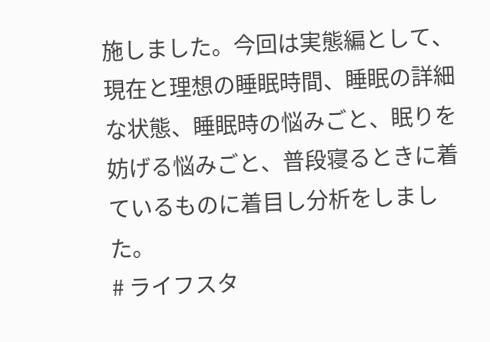施しました。今回は実態編として、現在と理想の睡眠時間、睡眠の詳細な状態、睡眠時の悩みごと、眠りを妨げる悩みごと、普段寝るときに着ているものに着目し分析をしました。
# ライフスタ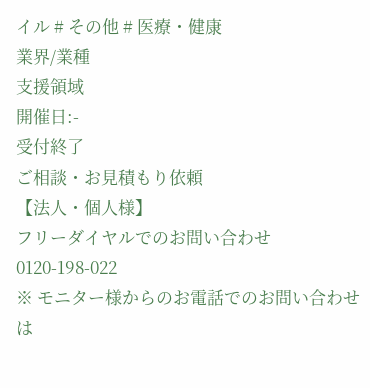イル # その他 # 医療・健康
業界/業種
支援領域
開催日:-
受付終了
ご相談・お見積もり依頼
【法人・個人様】
フリーダイヤルでのお問い合わせ
0120-198-022
※ モニター様からのお電話でのお問い合わせは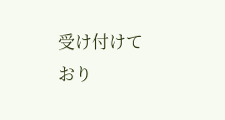受け付けており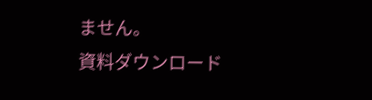ません。
資料ダウンロード